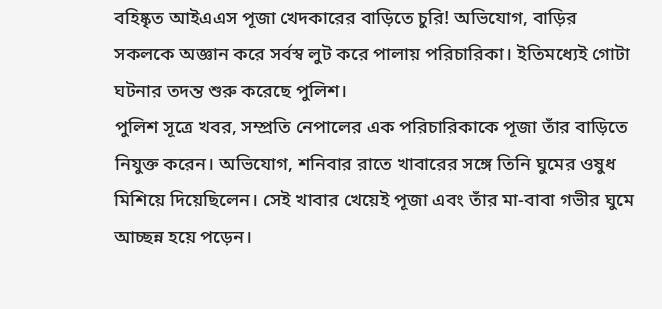বহিষ্কৃত আইএএস পূজা খেদকারের বাড়িতে চুরি! অভিযোগ, বাড়ির সকলকে অজ্ঞান করে সর্বস্ব লুট করে পালায় পরিচারিকা। ইতিমধ্যেই গোটা ঘটনার তদন্ত শুরু করেছে পুলিশ।
পুলিশ সূত্রে খবর, সম্প্রতি নেপালের এক পরিচারিকাকে পূজা তাঁর বাড়িতে নিযুক্ত করেন। অভিযোগ, শনিবার রাতে খাবারের সঙ্গে তিনি ঘুমের ওষুধ মিশিয়ে দিয়েছিলেন। সেই খাবার খেয়েই পূজা এবং তাঁর মা-বাবা গভীর ঘুমে আচ্ছন্ন হয়ে পড়েন।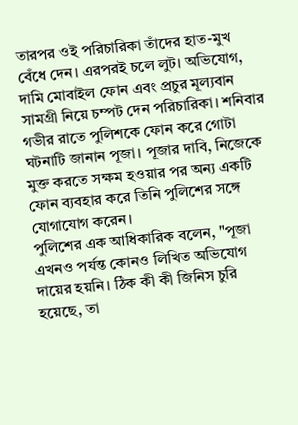তারপর ওই পরিচারিকা তাঁদের হাত-মুখ বেঁধে দেন। এরপরই চলে লুট। অভিযোগ, দামি মোবাইল ফোন এবং প্রচুর মূল্যবান সামগ্রী নিয়ে চম্পট দেন পরিচারিকা। শনিবার গভীর রাতে পুলিশকে ফোন করে গোটা ঘটনাটি জানান পূজা। পূজার দাবি, নিজেকে মুক্ত করতে সক্ষম হওয়ার পর অন্য একটি ফোন ব্যবহার করে তিনি পুলিশের সঙ্গে যোগাযোগ করেন।
পুলিশের এক আধিকারিক বলেন, "পূজা এখনও পর্যন্ত কোনও লিখিত অভিযোগ দায়ের হয়নি। ঠিক কী কী জিনিস চুরি হয়েছে, তা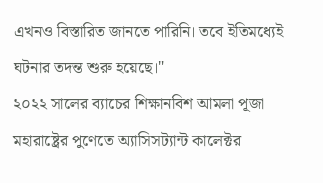এখনও বিস্তারিত জানতে পারিনি। তবে ইতিমধ্যেই ঘটনার তদন্ত শুরু হয়েছে।"
২০২২ সালের ব্যাচের শিক্ষানবিশ আমলা পূজা মহারাষ্ট্রের পুণেতে অ্যাসিসট্যান্ট কালেক্টর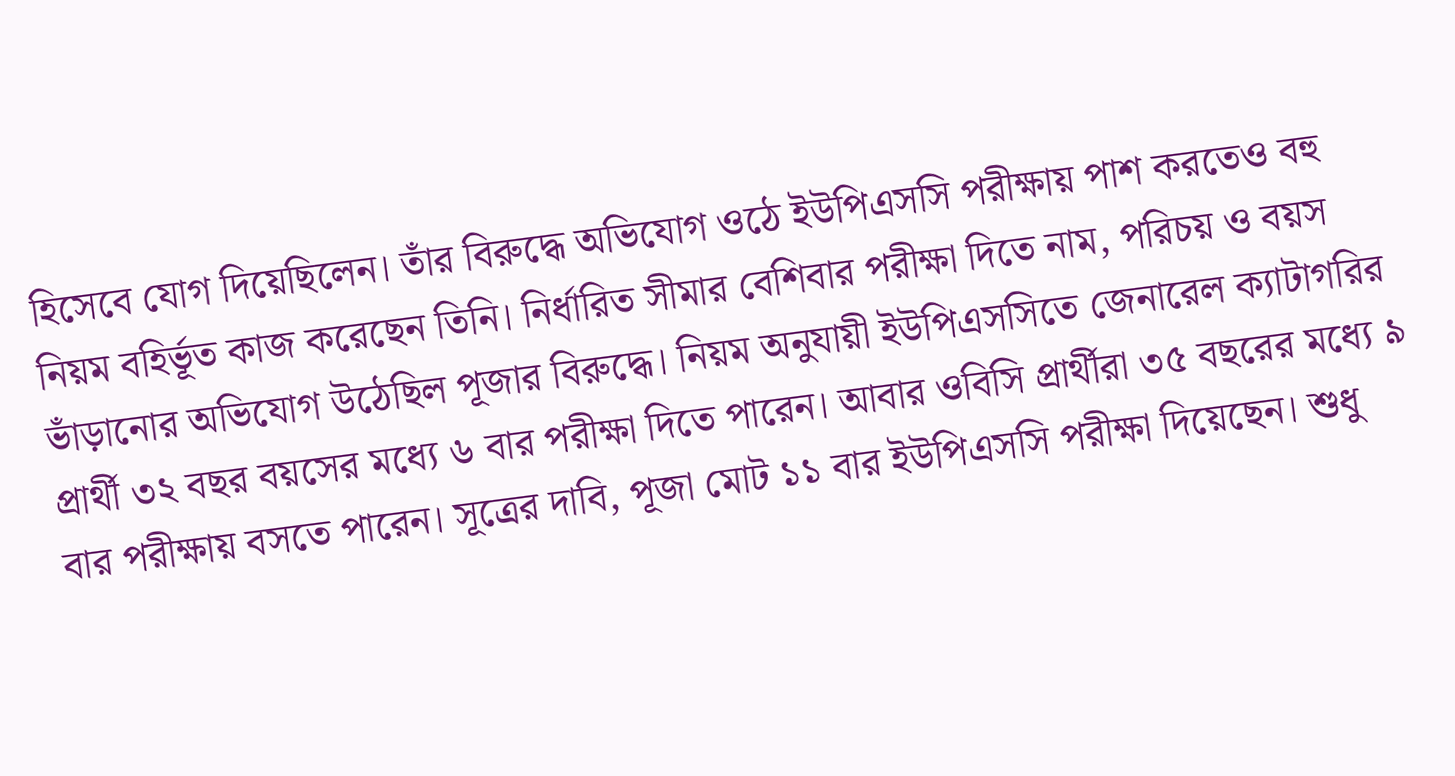হিসেবে যোগ দিয়েছিলেন। তাঁর বিরুদ্ধে অভিযোগ ওঠে ইউপিএসসি পরীক্ষায় পাশ করতেও বহু নিয়ম বহির্ভূত কাজ করেছেন তিনি। নির্ধারিত সীমার বেশিবার পরীক্ষা দিতে নাম, পরিচয় ও বয়স ভাঁড়ানোর অভিযোগ উঠেছিল পূজার বিরুদ্ধে। নিয়ম অনুযায়ী ইউপিএসসিতে জেনারেল ক্যাটাগরির প্রার্থী ৩২ বছর বয়সের মধ্যে ৬ বার পরীক্ষা দিতে পারেন। আবার ওবিসি প্রার্থীরা ৩৫ বছরের মধ্যে ৯ বার পরীক্ষায় বসতে পারেন। সূত্রের দাবি, পূজা মোট ১১ বার ইউপিএসসি পরীক্ষা দিয়েছেন। শুধু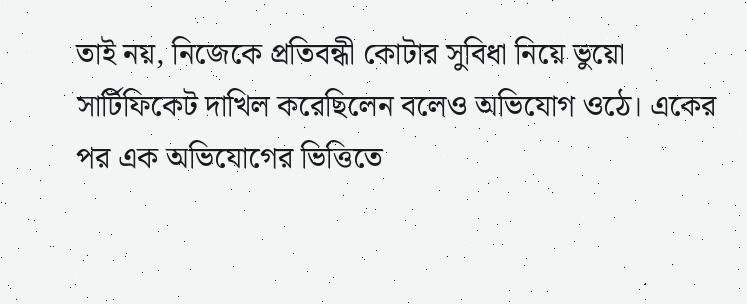তাই নয়, নিজেকে প্রতিবন্ধী কোটার সুবিধা নিয়ে ভুয়ো সার্টিফিকেট দাখিল করেছিলেন বলেও অভিযোগ ওঠে। একের পর এক অভিযোগের ভিত্তিতে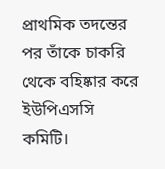প্রাথমিক তদন্তের পর তাঁকে চাকরি থেকে বহিষ্কার করে ইউপিএসসি কমিটি।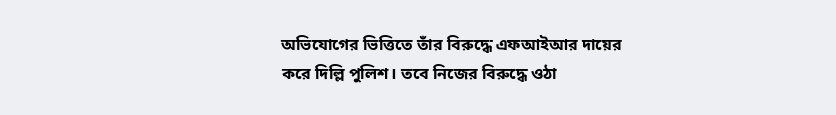অভিযোগের ভিত্তিতে তাঁর বিরুদ্ধে এফআইআর দায়ের করে দিল্লি পুলিশ। তবে নিজের বিরুদ্ধে ওঠা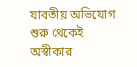যাবতীয় অভিযোগ শুরু থেকেই অস্বীকার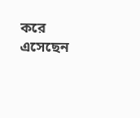করে এসেছেন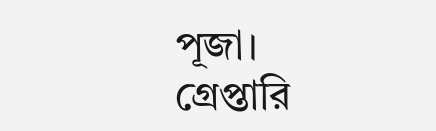পূজা। গ্রেপ্তারি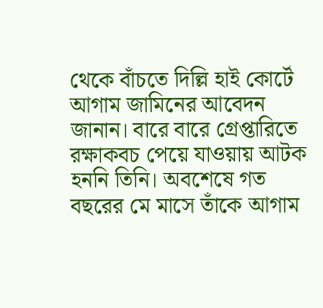থেকে বাঁচতে দিল্লি হাই কোর্টে আগাম জামিনের আবেদন জানান। বারে বারে গ্রেপ্তারিতে রক্ষাকবচ পেয়ে যাওয়ায় আটক হননি তিনি। অবশেষে গত বছরের মে মাসে তাঁকে আগাম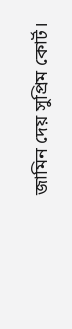জামিন দেয় সুপ্রিম কোর্ট।